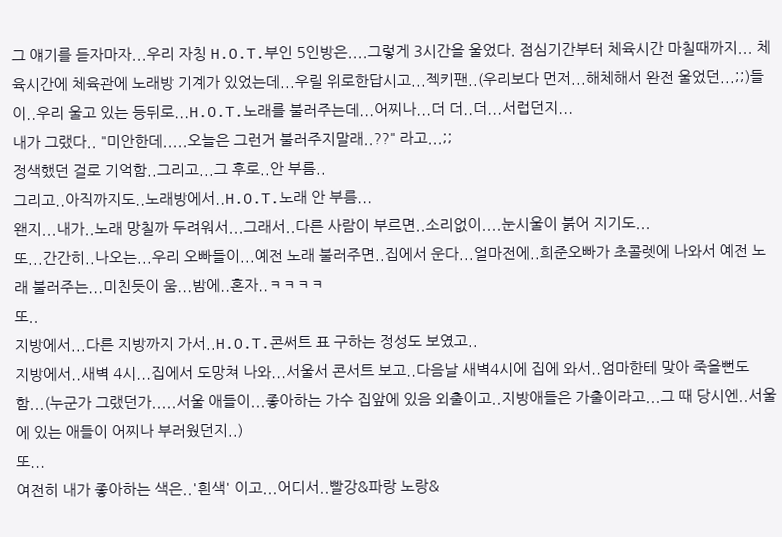그 얘기를 듣자마자...우리 자칭 H.O.T.부인 5인방은....그렇게 3시간을 울었다. 점심기간부터 체육시간 마칠때까지... 체육시간에 체육관에 노래방 기계가 있었는데...우릴 위로한답시고...젝키팬..(우리보다 먼저...해체해서 완전 울었던...;;)들이..우리 울고 있는 등뒤로...H.O.T.노래를 불러주는데...어찌나...더 더..더...서럽던지...
내가 그랬다.. "미안한데.....오늘은 그런거 불러주지말래..??" 라고...;;
정색했던 걸로 기억함..그리고...그 후로..안 부름..
그리고..아직까지도..노래방에서..H.O.T.노래 안 부름...
왠지...내가..노래 망칠까 두려워서...그래서..다른 사람이 부르면..소리없이....눈시울이 붉어 지기도...
또...간간히..나오는...우리 오빠들이...예전 노래 불러주면..집에서 운다...얼마전에..희준오빠가 초콜렛에 나와서 예전 노래 불러주는...미친듯이 움...밤에..혼자..ㅋㅋㅋㅋ
또..
지방에서...다른 지방까지 가서..H.O.T.콘써트 표 구하는 정성도 보였고..
지방에서..새벽 4시...집에서 도망쳐 나와...서울서 콘서트 보고..다음날 새벽4시에 집에 와서..엄마한테 맞아 죽을뻔도 함...(누군가 그랬던가.....서울 애들이...좋아하는 가수 집앞에 있음 외출이고..지방애들은 가출이라고...그 때 당시엔..서울에 있는 애들이 어찌나 부러웠던지..)
또...
여전히 내가 좋아하는 색은..'흰색' 이고...어디서..빨강&파랑 노랑&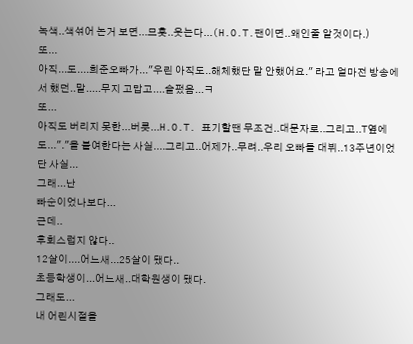녹색..색섞어 논거 보면...므흣..웃는다...(H.O.T.팬이면..왜인줄 알것이다.)
또...
아직...도....희준오빠가..."우린 아직도..해체했단 말 안했어요." 라고 얼마전 방송에서 했던..말.....무지 고맙고....슬펐음...ㅋ
또...
아직도 버리지 못한...버릇...H.O.T. 표기할땐 무조건..대문자로..그리고..T옆에도..."."을 붙여한다는 사실....그리고..어제가..무려..우리 오빠들 대뷔..13주년이었단 사실...
그래...난
빠순이었나보다...
근데..
후회스럽지 않다..
12살이....어느새...25살이 됐다..
초등학생이...어느새..대학원생이 됐다.
그래도...
내 어린시절을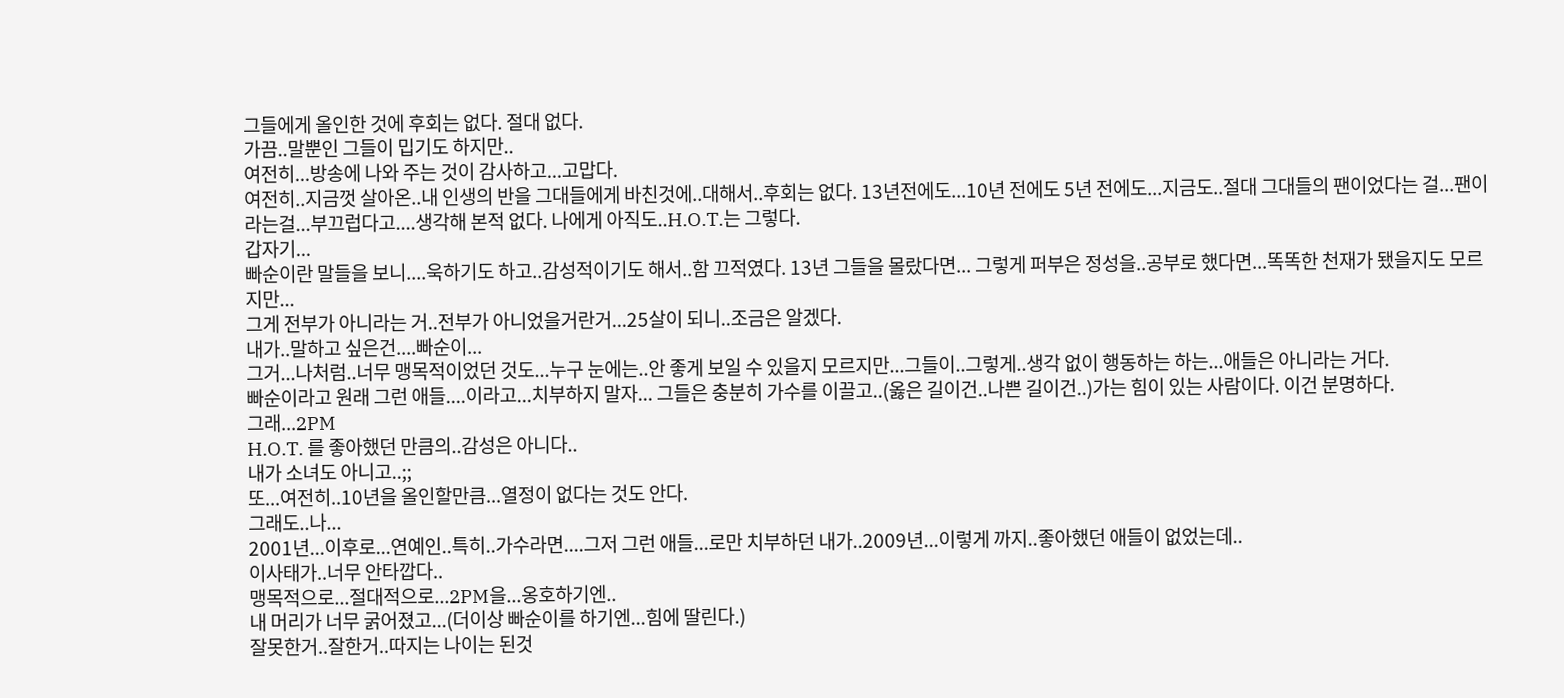그들에게 올인한 것에 후회는 없다. 절대 없다.
가끔..말뿐인 그들이 밉기도 하지만..
여전히...방송에 나와 주는 것이 감사하고...고맙다.
여전히..지금껏 살아온..내 인생의 반을 그대들에게 바친것에..대해서..후회는 없다. 13년전에도...10년 전에도 5년 전에도...지금도..절대 그대들의 팬이었다는 걸...팬이라는걸...부끄럽다고....생각해 본적 없다. 나에게 아직도..H.O.T.는 그렇다.
갑자기...
빠순이란 말들을 보니....욱하기도 하고..감성적이기도 해서..함 끄적였다. 13년 그들을 몰랐다면... 그렇게 퍼부은 정성을..공부로 했다면...똑똑한 천재가 됐을지도 모르지만...
그게 전부가 아니라는 거..전부가 아니었을거란거...25살이 되니..조금은 알겠다.
내가..말하고 싶은건....빠순이...
그거...나처럼..너무 맹목적이었던 것도...누구 눈에는..안 좋게 보일 수 있을지 모르지만...그들이..그렇게..생각 없이 행동하는 하는...애들은 아니라는 거다.
빠순이라고 원래 그런 애들....이라고...치부하지 말자... 그들은 충분히 가수를 이끌고..(옳은 길이건..나쁜 길이건..)가는 힘이 있는 사람이다. 이건 분명하다.
그래...2PM
H.O.T. 를 좋아했던 만큼의..감성은 아니다..
내가 소녀도 아니고..;;
또...여전히..10년을 올인할만큼...열정이 없다는 것도 안다.
그래도..나...
2001년...이후로...연예인..특히..가수라면....그저 그런 애들...로만 치부하던 내가..2009년...이렇게 까지..좋아했던 애들이 없었는데..
이사태가..너무 안타깝다..
맹목적으로...절대적으로...2PM을...옹호하기엔..
내 머리가 너무 굵어졌고...(더이상 빠순이를 하기엔...힘에 딸린다.)
잘못한거..잘한거..따지는 나이는 된것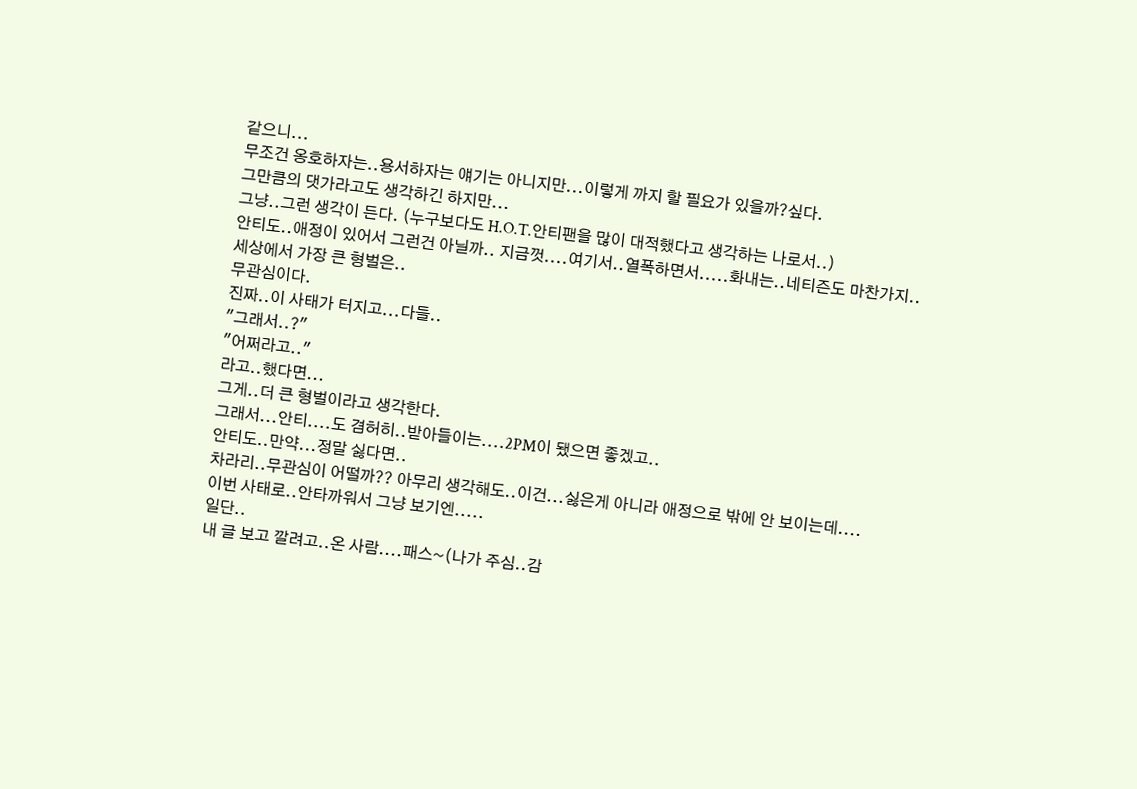같으니...
무조건 옹호하자는..용서하자는 얘기는 아니지만...이렇게 까지 할 필요가 있을까?싶다.
그만큼의 댓가라고도 생각하긴 하지만...
그냥..그런 생각이 든다. (누구보다도 H.O.T.안티팬을 많이 대적했다고 생각하는 나로서..)
안티도..애정이 있어서 그런건 아닐까.. 지금껏....여기서..열폭하면서.....화내는..네티즌도 마찬가지..
세상에서 가장 큰 형벌은..
무관심이다.
진짜..이 사태가 터지고...다들..
"그래서..?"
"어쩌라고.."
라고..했다면...
그게..더 큰 형벌이라고 생각한다.
그래서...안티....도 겸허히..받아들이는....2PM이 됐으면 좋겠고..
안티도..만약...정말 싫다면..
차라리..무관심이 어떨까?? 아무리 생각해도..이건...싫은게 아니라 애정으로 밖에 안 보이는데....
이번 사태로..안타까워서 그냥 보기엔.....
일단..
내 글 보고 깔려고..온 사람....패스~(나가 주심..감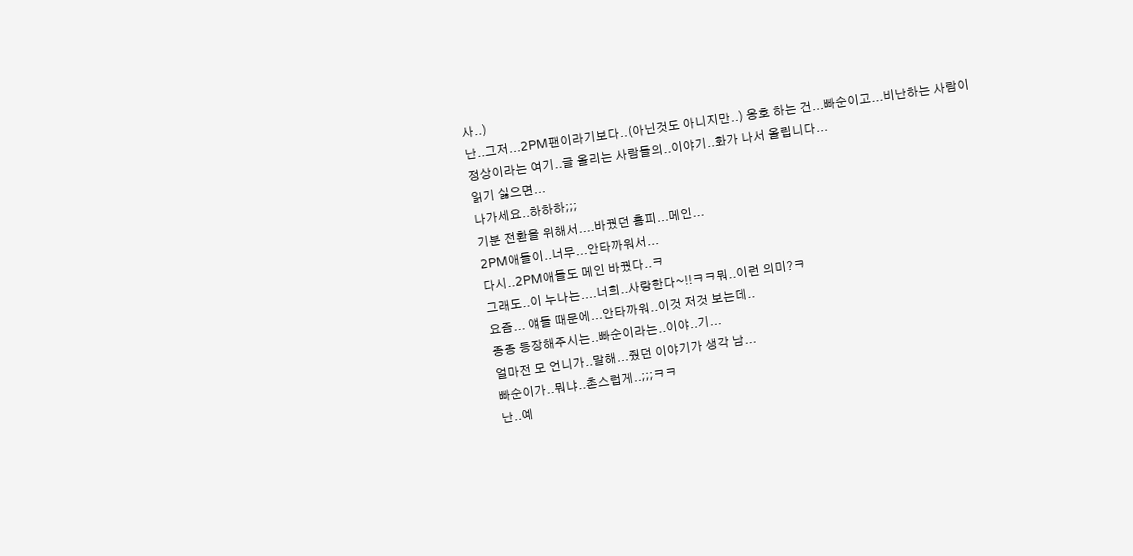사..)
난..그저...2PM팬이라기보다..(아닌것도 아니지만..) 옹호 하는 건...빠순이고...비난하는 사람이 정상이라는 여기..글 올리는 사람들의..이야기..화가 나서 올립니다...
읽기 싫으면...
나가세요..하하하;;;
기분 전환을 위해서....바꿨던 홈피...메인...
2PM애들이..너무...안타까워서...
다시..2PM애들도 메인 바꿨다..ㅋ
그래도..이 누나는....너희..사랑한다~!!ㅋㅋ뭐..이런 의미?ㅋ
요즘... 얘들 때문에...안타까워..이것 저것 보는데..
종종 등장해주시는..빠순이라는..이야..기...
얼마전 모 언니가..말해...줬던 이야기가 생각 남...
빠순이가..뭐냐..촌스럽게..;;;ㅋㅋ
난..예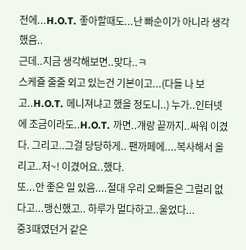전에...H.O.T. 좋아할때도...난 빠순이가 아니라 생각했음..
근데..지금 생각해보면..맞다..ㅋ
스케쥴 줄줄 외고 있는건 기본이고...(다들 나 보고..H.O.T. 메니져냐고 했을 정도니..) 누가..인터넷에 조금이라도..H.O.T. 까면..걔랑 끝까지..싸워 이겼다. 그리고..그걸 당당하게.. 팬까페에....복사해서 올리고..저~! 이겼어요..했다.
또...안 좋은 일 있음....절대 우리 오빠들은 그럴리 없다고...맹신했고.. 하루가 멀다하고..울었다...
중3때였던거 같은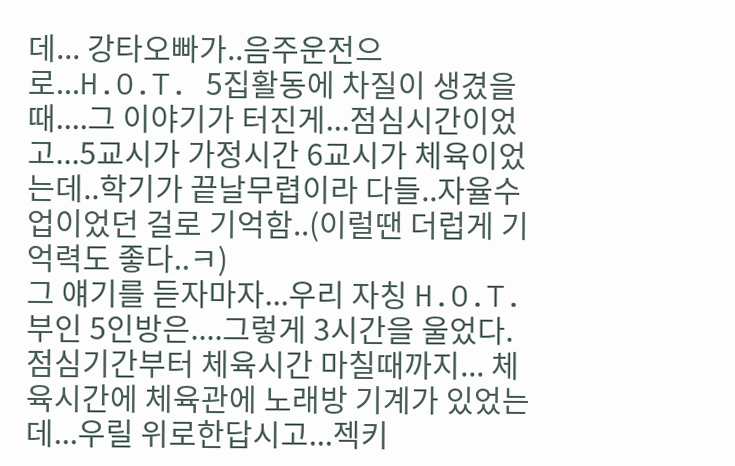데... 강타오빠가..음주운전으로...H.O.T. 5집활동에 차질이 생겼을 때....그 이야기가 터진게...점심시간이었고...5교시가 가정시간 6교시가 체육이었는데..학기가 끝날무렵이라 다들..자율수업이었던 걸로 기억함..(이럴땐 더럽게 기억력도 좋다..ㅋ)
그 얘기를 듣자마자...우리 자칭 H.O.T.부인 5인방은....그렇게 3시간을 울었다. 점심기간부터 체육시간 마칠때까지... 체육시간에 체육관에 노래방 기계가 있었는데...우릴 위로한답시고...젝키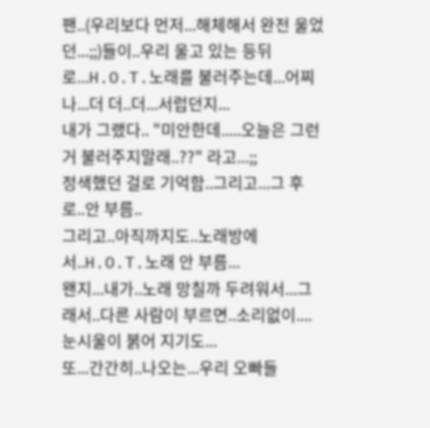팬..(우리보다 먼저...해체해서 완전 울었던...;;)들이..우리 울고 있는 등뒤로...H.O.T.노래를 불러주는데...어찌나...더 더..더...서럽던지...
내가 그랬다.. "미안한데.....오늘은 그런거 불러주지말래..??" 라고...;;
정색했던 걸로 기억함..그리고...그 후로..안 부름..
그리고..아직까지도..노래방에서..H.O.T.노래 안 부름...
왠지...내가..노래 망칠까 두려워서...그래서..다른 사람이 부르면..소리없이....눈시울이 붉어 지기도...
또...간간히..나오는...우리 오빠들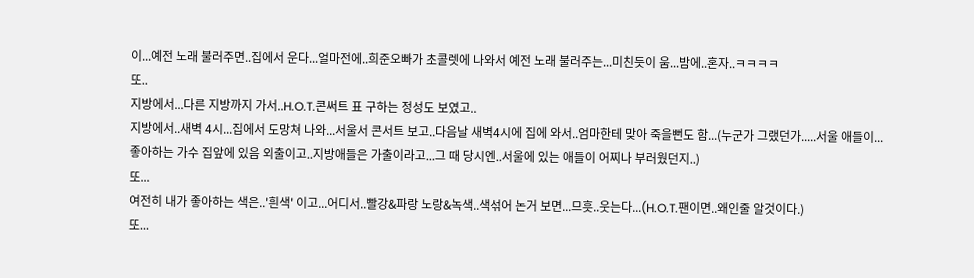이...예전 노래 불러주면..집에서 운다...얼마전에..희준오빠가 초콜렛에 나와서 예전 노래 불러주는...미친듯이 움...밤에..혼자..ㅋㅋㅋㅋ
또..
지방에서...다른 지방까지 가서..H.O.T.콘써트 표 구하는 정성도 보였고..
지방에서..새벽 4시...집에서 도망쳐 나와...서울서 콘서트 보고..다음날 새벽4시에 집에 와서..엄마한테 맞아 죽을뻔도 함...(누군가 그랬던가.....서울 애들이...좋아하는 가수 집앞에 있음 외출이고..지방애들은 가출이라고...그 때 당시엔..서울에 있는 애들이 어찌나 부러웠던지..)
또...
여전히 내가 좋아하는 색은..'흰색' 이고...어디서..빨강&파랑 노랑&녹색..색섞어 논거 보면...므흣..웃는다...(H.O.T.팬이면..왜인줄 알것이다.)
또...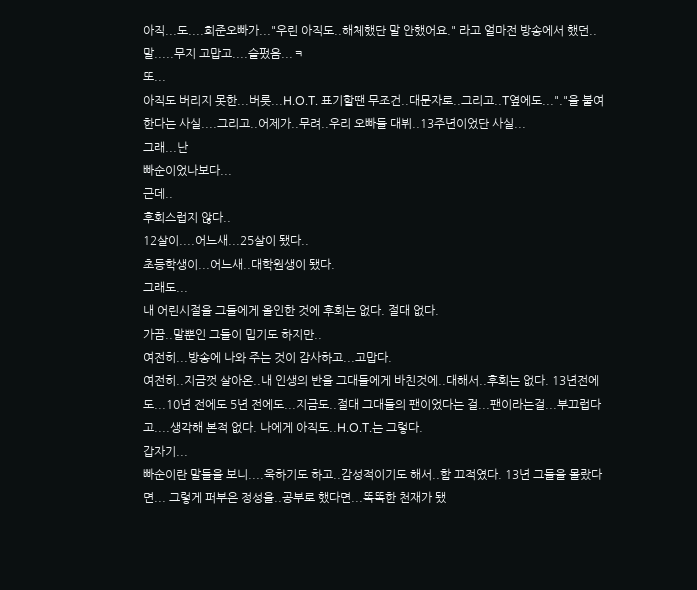아직...도....희준오빠가..."우린 아직도..해체했단 말 안했어요." 라고 얼마전 방송에서 했던..말.....무지 고맙고....슬펐음...ㅋ
또...
아직도 버리지 못한...버릇...H.O.T. 표기할땐 무조건..대문자로..그리고..T옆에도..."."을 붙여한다는 사실....그리고..어제가..무려..우리 오빠들 대뷔..13주년이었단 사실...
그래...난
빠순이었나보다...
근데..
후회스럽지 않다..
12살이....어느새...25살이 됐다..
초등학생이...어느새..대학원생이 됐다.
그래도...
내 어린시절을 그들에게 올인한 것에 후회는 없다. 절대 없다.
가끔..말뿐인 그들이 밉기도 하지만..
여전히...방송에 나와 주는 것이 감사하고...고맙다.
여전히..지금껏 살아온..내 인생의 반을 그대들에게 바친것에..대해서..후회는 없다. 13년전에도...10년 전에도 5년 전에도...지금도..절대 그대들의 팬이었다는 걸...팬이라는걸...부끄럽다고....생각해 본적 없다. 나에게 아직도..H.O.T.는 그렇다.
갑자기...
빠순이란 말들을 보니....욱하기도 하고..감성적이기도 해서..함 끄적였다. 13년 그들을 몰랐다면... 그렇게 퍼부은 정성을..공부로 했다면...똑똑한 천재가 됐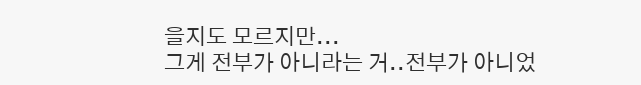을지도 모르지만...
그게 전부가 아니라는 거..전부가 아니었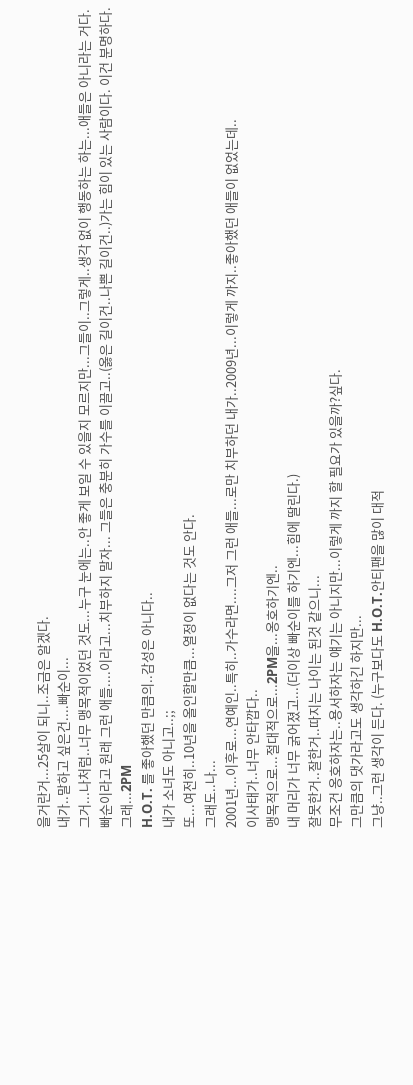을거란거...25살이 되니..조금은 알겠다.
내가..말하고 싶은건....빠순이...
그거...나처럼..너무 맹목적이었던 것도...누구 눈에는..안 좋게 보일 수 있을지 모르지만...그들이..그렇게..생각 없이 행동하는 하는...애들은 아니라는 거다.
빠순이라고 원래 그런 애들....이라고...치부하지 말자... 그들은 충분히 가수를 이끌고..(옳은 길이건..나쁜 길이건..)가는 힘이 있는 사람이다. 이건 분명하다.
그래...2PM
H.O.T. 를 좋아했던 만큼의..감성은 아니다..
내가 소녀도 아니고..;;
또...여전히..10년을 올인할만큼...열정이 없다는 것도 안다.
그래도..나...
2001년...이후로...연예인..특히..가수라면....그저 그런 애들...로만 치부하던 내가..2009년...이렇게 까지..좋아했던 애들이 없었는데..
이사태가..너무 안타깝다..
맹목적으로...절대적으로...2PM을...옹호하기엔..
내 머리가 너무 굵어졌고...(더이상 빠순이를 하기엔...힘에 딸린다.)
잘못한거..잘한거..따지는 나이는 된것 같으니...
무조건 옹호하자는..용서하자는 얘기는 아니지만...이렇게 까지 할 필요가 있을까?싶다.
그만큼의 댓가라고도 생각하긴 하지만...
그냥..그런 생각이 든다. (누구보다도 H.O.T.안티팬을 많이 대적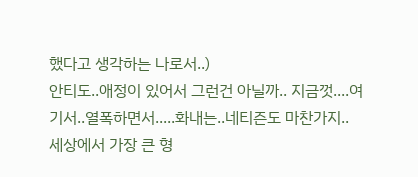했다고 생각하는 나로서..)
안티도..애정이 있어서 그런건 아닐까.. 지금껏....여기서..열폭하면서.....화내는..네티즌도 마찬가지..
세상에서 가장 큰 형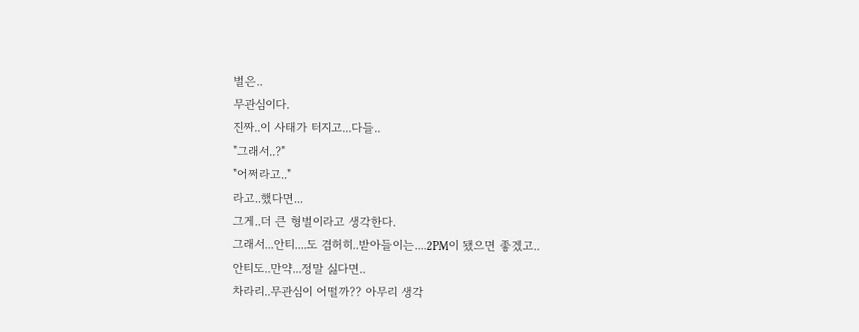벌은..
무관심이다.
진짜..이 사태가 터지고...다들..
"그래서..?"
"어쩌라고.."
라고..했다면...
그게..더 큰 형벌이라고 생각한다.
그래서...안티....도 겸허히..받아들이는....2PM이 됐으면 좋겠고..
안티도..만약...정말 싫다면..
차라리..무관심이 어떨까?? 아무리 생각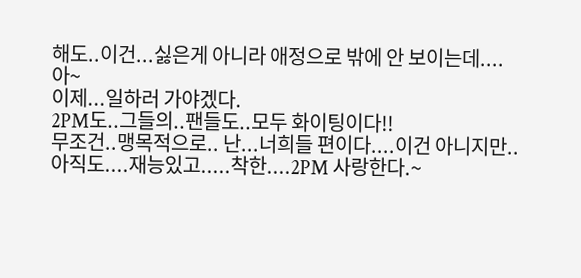해도..이건...싫은게 아니라 애정으로 밖에 안 보이는데....
아~
이제...일하러 가야겠다.
2PM도..그들의..팬들도..모두 화이팅이다!!
무조건..맹목적으로.. 난...너희들 편이다....이건 아니지만..
아직도....재능있고.....착한....2PM 사랑한다.~